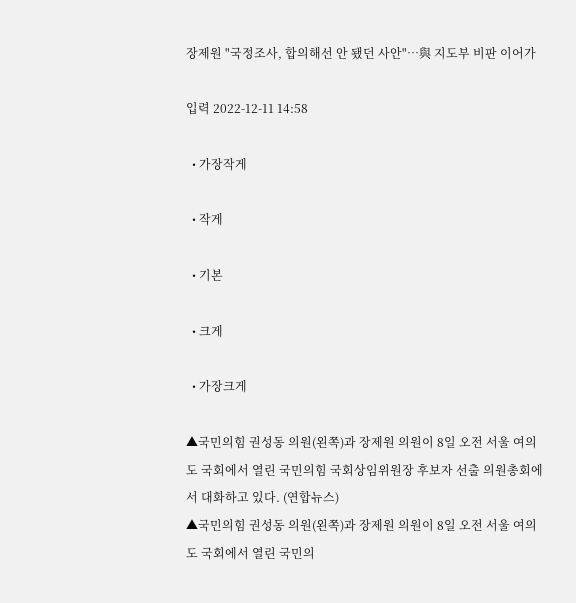장제원 "국정조사, 합의해선 안 됐던 사안"…與 지도부 비판 이어가

입력 2022-12-11 14:58

  • 가장작게

  • 작게

  • 기본

  • 크게

  • 가장크게

▲국민의힘 권성동 의원(왼쪽)과 장제원 의원이 8일 오전 서울 여의도 국회에서 열린 국민의힘 국회상임위원장 후보자 선출 의원총회에서 대화하고 있다. (연합뉴스)
▲국민의힘 권성동 의원(왼쪽)과 장제원 의원이 8일 오전 서울 여의도 국회에서 열린 국민의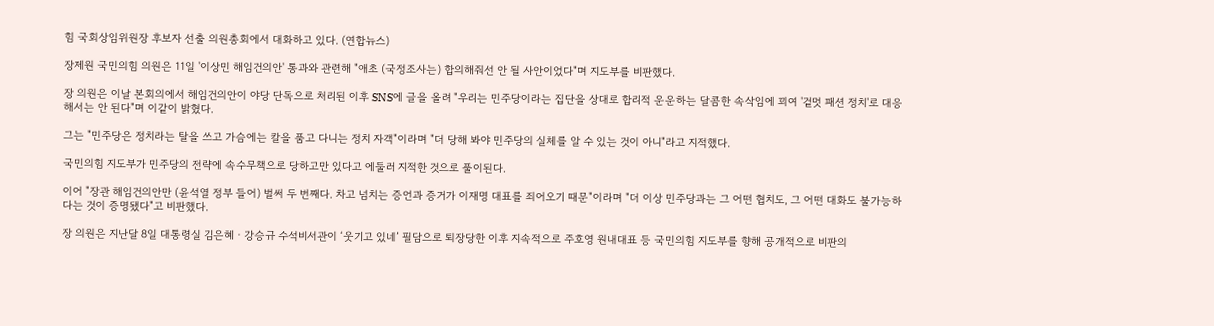힘 국회상임위원장 후보자 선출 의원총회에서 대화하고 있다. (연합뉴스)

장제원 국민의힘 의원은 11일 '이상민 해임건의안' 통과와 관련해 "애초 (국정조사는) 합의해줘선 안 될 사안이었다"며 지도부를 비판했다.

장 의원은 이날 본회의에서 해임건의안이 야당 단독으로 처리된 이후 SNS에 글을 올려 "우리는 민주당이라는 집단을 상대로 합리적 운운하는 달콤한 속삭임에 꾀여 '겉멋 패션 정치'로 대응해서는 안 된다"며 이같이 밝혔다.

그는 "민주당은 정치라는 탈을 쓰고 가슴에는 칼을 품고 다니는 정치 자객"이라며 "더 당해 봐야 민주당의 실체를 알 수 있는 것이 아니"라고 지적했다.

국민의힘 지도부가 민주당의 전략에 속수무책으로 당하고만 있다고 에둘러 지적한 것으로 풀이된다.

이어 "장관 해임건의안만 (윤석열 정부 들어) 벌써 두 번째다. 차고 넘치는 증언과 증거가 이재명 대표를 죄어오기 때문"이라며 "더 이상 민주당과는 그 어떤 협치도, 그 어떤 대화도 불가능하다는 것이 증명됐다"고 비판했다.

장 의원은 지난달 8일 대통령실 김은혜ㆍ강승규 수석비서관이 ‘웃기고 있네’ 필담으로 퇴장당한 이후 지속적으로 주호영 원내대표 등 국민의힘 지도부를 향해 공개적으로 비판의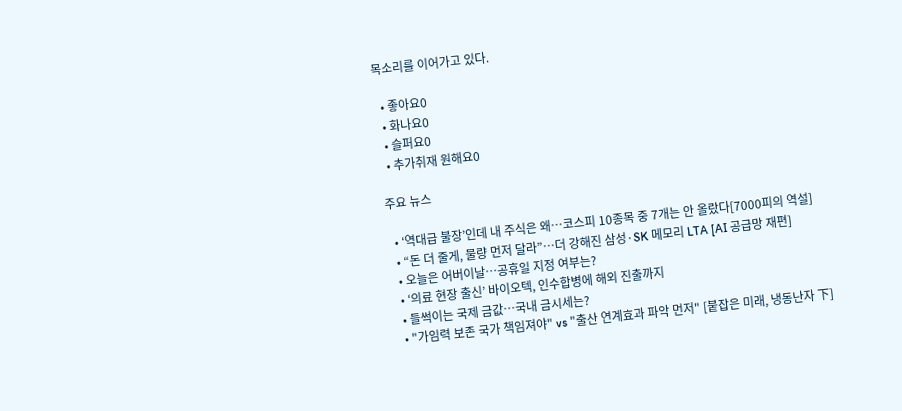목소리를 이어가고 있다.

  • 좋아요0
  • 화나요0
  • 슬퍼요0
  • 추가취재 원해요0

주요 뉴스

  • ‘역대급 불장’인데 내 주식은 왜…코스피 10종목 중 7개는 안 올랐다[7000피의 역설]
  • “돈 더 줄게, 물량 먼저 달라”…더 강해진 삼성·SK 메모리 LTA [AI 공급망 재편]
  • 오늘은 어버이날…공휴일 지정 여부는?
  • ‘의료 현장 출신’ 바이오텍, 인수합병에 해외 진출까지
  • 들썩이는 국제 금값…국내 금시세는?
  • "가임력 보존 국가 책임져야" vs "출산 연계효과 파악 먼저" [붙잡은 미래, 냉동난자 下]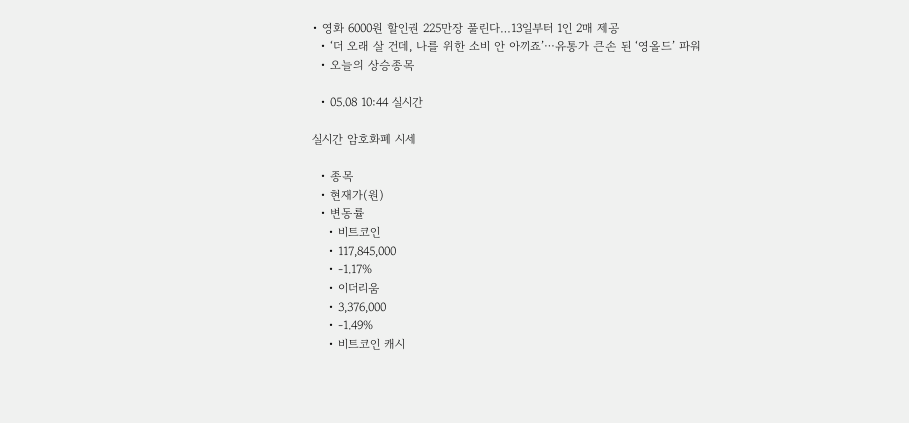• 영화 6000원 할인권 225만장 풀린다…13일부터 1인 2매 제공
  • ‘더 오래 살 건데, 나를 위한 소비 안 아끼죠’⋯유통가 큰손 된 ‘영올드’ 파워
  • 오늘의 상승종목

  • 05.08 10:44 실시간

실시간 암호화폐 시세

  • 종목
  • 현재가(원)
  • 변동률
    • 비트코인
    • 117,845,000
    • -1.17%
    • 이더리움
    • 3,376,000
    • -1.49%
    • 비트코인 캐시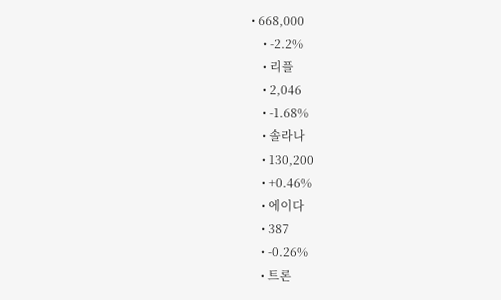• 668,000
    • -2.2%
    • 리플
    • 2,046
    • -1.68%
    • 솔라나
    • 130,200
    • +0.46%
    • 에이다
    • 387
    • -0.26%
    • 트론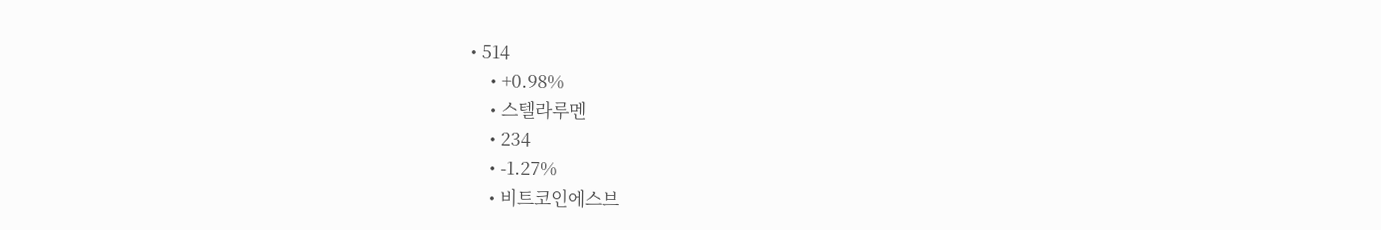• 514
    • +0.98%
    • 스텔라루멘
    • 234
    • -1.27%
    • 비트코인에스브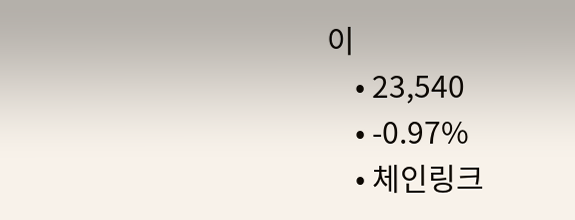이
    • 23,540
    • -0.97%
    • 체인링크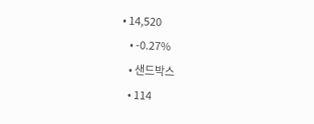• 14,520
    • -0.27%
    • 샌드박스
    • 114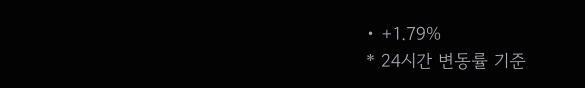• +1.79%
* 24시간 변동률 기준